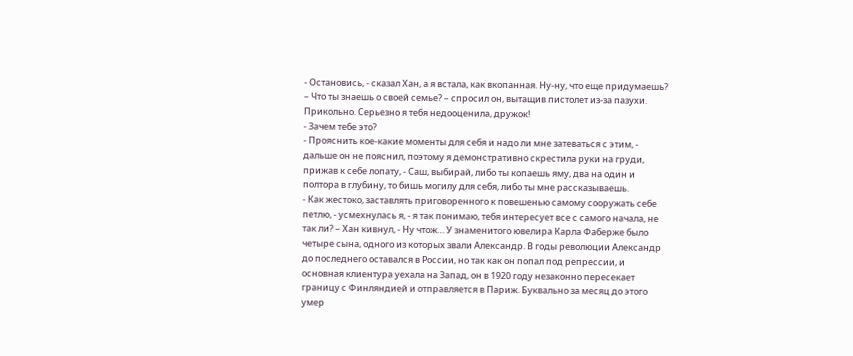- Остановись, - сказал Хан, а я встала, как вкопанная. Ну-ну, что еще придумаешь? – Что ты знаешь о своей семье? – спросил он, вытащив пистолет из-за пазухи. Прикольно. Серьезно я тебя недооценила, дружок!
- Зачем тебе это?
- Прояснить кое-какие моменты для себя и надо ли мне затеваться с этим, - дальше он не пояснил, поэтому я демонстративно скрестила руки на груди, прижав к себе лопату, - Саш, выбирай, либо ты копаешь яму, два на один и полтора в глубину, то бишь могилу для себя, либо ты мне рассказываешь.
- Как жестоко, заставлять приговоренного к повешенью самому сооружать себе петлю, - усмехнулась я, - я так понимаю, тебя интересует все с самого начала, не так ли? – Хан кивнул, - Ну чтож… У знаменитого ювелира Карла Фаберже было четыре сына, одного из которых звали Александр. В годы революции Александр до последнего оставался в России, но так как он попал под репрессии, и основная клиентура уехала на Запад, он в 1920 году незаконно пересекает границу с Финляндией и отправляется в Париж. Буквально за месяц до этого умер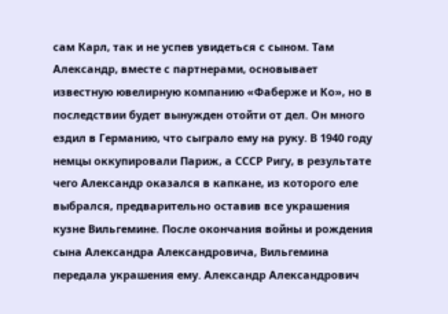сам Карл, так и не успев увидеться с сыном. Там Александр, вместе с партнерами, основывает известную ювелирную компанию «Фаберже и Ко», но в последствии будет вынужден отойти от дел. Он много ездил в Германию, что сыграло ему на руку. В 1940 году немцы оккупировали Париж, а СССР Ригу, в результате чего Александр оказался в капкане, из которого еле выбрался, предварительно оставив все украшения кузне Вильгемине. После окончания войны и рождения сына Александра Александровича, Вильгемина передала украшения ему. Александр Александрович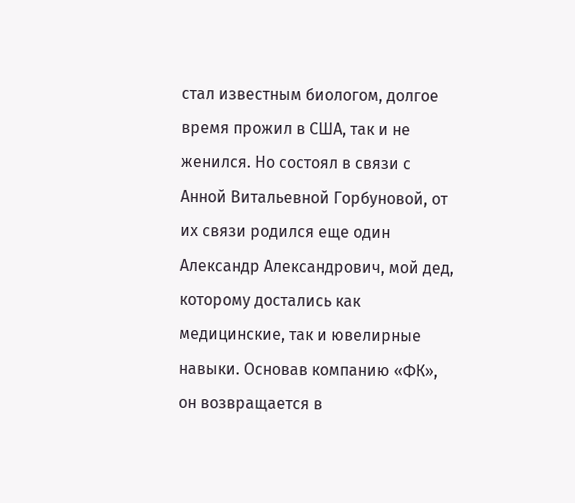стал известным биологом, долгое время прожил в США, так и не женился. Но состоял в связи с Анной Витальевной Горбуновой, от их связи родился еще один Александр Александрович, мой дед, которому достались как медицинские, так и ювелирные навыки. Основав компанию «ФК», он возвращается в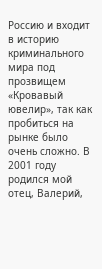Россию и входит в историю криминального мира под прозвищем «Кровавый ювелир», так как пробиться на рынке было очень сложно. В 2001 году родился мой отец, Валерий,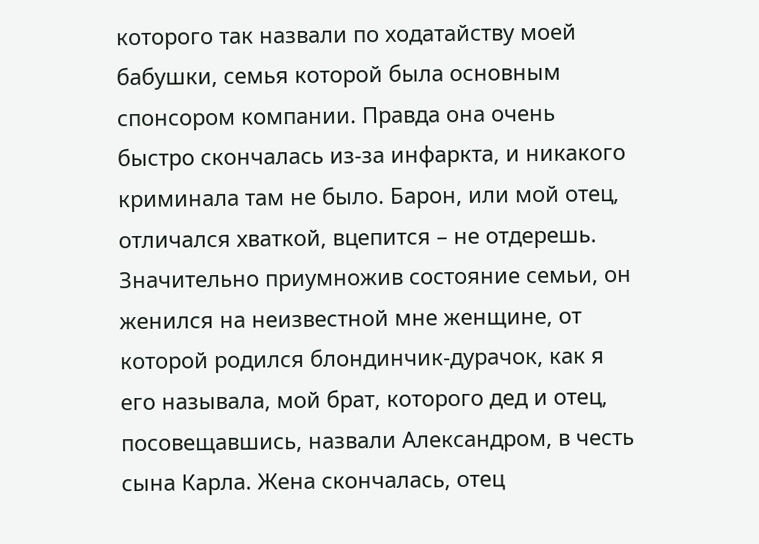которого так назвали по ходатайству моей бабушки, семья которой была основным спонсором компании. Правда она очень быстро скончалась из-за инфаркта, и никакого криминала там не было. Барон, или мой отец, отличался хваткой, вцепится – не отдерешь. Значительно приумножив состояние семьи, он женился на неизвестной мне женщине, от которой родился блондинчик-дурачок, как я его называла, мой брат, которого дед и отец, посовещавшись, назвали Александром, в честь сына Карла. Жена скончалась, отец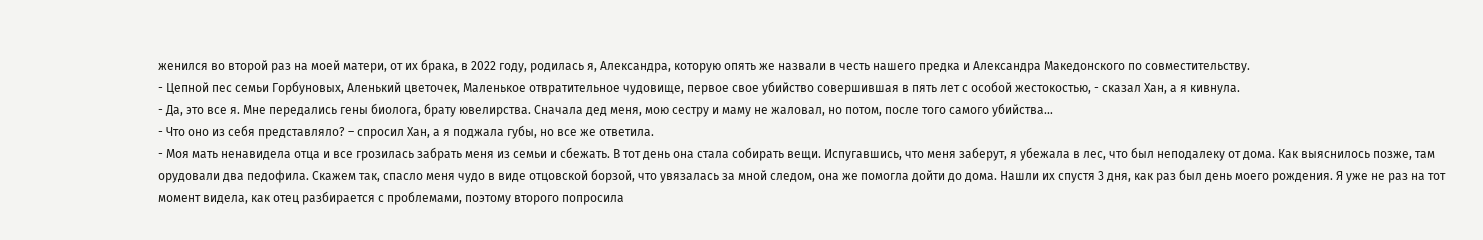женился во второй раз на моей матери, от их брака, в 2022 году, родилась я, Александра, которую опять же назвали в честь нашего предка и Александра Македонского по совместительству.
- Цепной пес семьи Горбуновых, Аленький цветочек, Маленькое отвратительное чудовище, первое свое убийство совершившая в пять лет с особой жестокостью, - сказал Хан, а я кивнула.
- Да, это все я. Мне передались гены биолога, брату ювелирства. Сначала дед меня, мою сестру и маму не жаловал, но потом, после того самого убийства…
- Что оно из себя представляло? – спросил Хан, а я поджала губы, но все же ответила.
- Моя мать ненавидела отца и все грозилась забрать меня из семьи и сбежать. В тот день она стала собирать вещи. Испугавшись, что меня заберут, я убежала в лес, что был неподалеку от дома. Как выяснилось позже, там орудовали два педофила. Скажем так, спасло меня чудо в виде отцовской борзой, что увязалась за мной следом, она же помогла дойти до дома. Нашли их спустя 3 дня, как раз был день моего рождения. Я уже не раз на тот момент видела, как отец разбирается с проблемами, поэтому второго попросила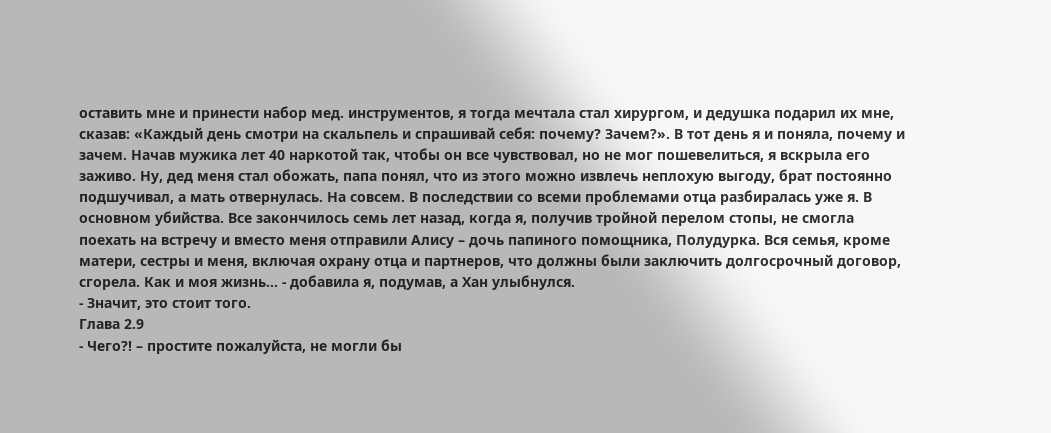оставить мне и принести набор мед. инструментов, я тогда мечтала стал хирургом, и дедушка подарил их мне, сказав: «Каждый день смотри на скальпель и спрашивай себя: почему? Зачем?». В тот день я и поняла, почему и зачем. Начав мужика лет 40 наркотой так, чтобы он все чувствовал, но не мог пошевелиться, я вскрыла его заживо. Ну, дед меня стал обожать, папа понял, что из этого можно извлечь неплохую выгоду, брат постоянно подшучивал, а мать отвернулась. На совсем. В последствии со всеми проблемами отца разбиралась уже я. В основном убийства. Все закончилось семь лет назад, когда я, получив тройной перелом стопы, не смогла поехать на встречу и вместо меня отправили Алису – дочь папиного помощника, Полудурка. Вся семья, кроме матери, сестры и меня, включая охрану отца и партнеров, что должны были заключить долгосрочный договор, сгорела. Как и моя жизнь… - добавила я, подумав, а Хан улыбнулся.
- Значит, это стоит того.
Глава 2.9
- Чего?! – простите пожалуйста, не могли бы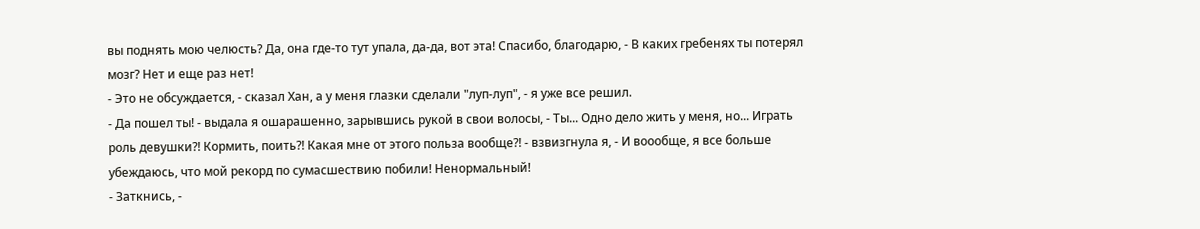вы поднять мою челюсть? Да, она где-то тут упала, да-да, вот эта! Спасибо, благодарю, - В каких гребенях ты потерял мозг? Нет и еще раз нет!
- Это не обсуждается, - сказал Хан, а у меня глазки сделали "луп-луп", - я уже все решил.
- Да пошел ты! - выдала я ошарашенно, зарывшись рукой в свои волосы, - Ты... Одно дело жить у меня, но... Играть роль девушки?! Кормить, поить?! Какая мне от этого польза вообще?! - взвизгнула я, - И воообще, я все больше убеждаюсь, что мой рекорд по сумасшествию побили! Ненормальный!
- Заткнись, -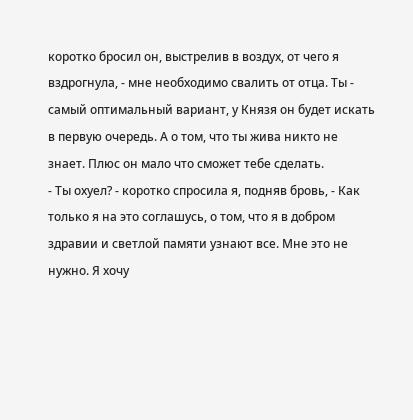коротко бросил он, выстрелив в воздух, от чего я вздрогнула, - мне необходимо свалить от отца. Ты - самый оптимальный вариант, у Князя он будет искать в первую очередь. А о том, что ты жива никто не знает. Плюс он мало что сможет тебе сделать.
- Ты охуел? - коротко спросила я, подняв бровь, - Как только я на это соглашусь, о том, что я в добром здравии и светлой памяти узнают все. Мне это не нужно. Я хочу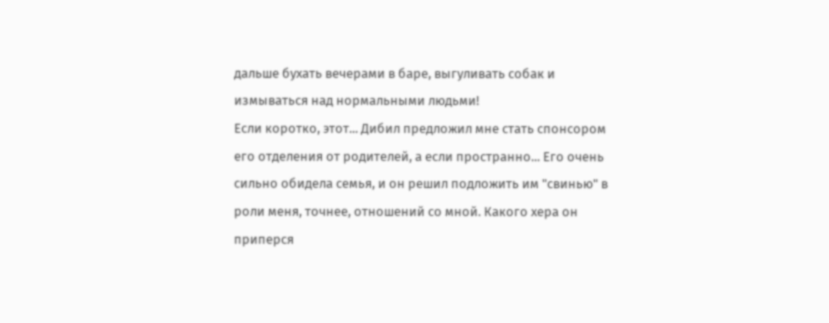дальше бухать вечерами в баре, выгуливать собак и измываться над нормальными людьми!
Если коротко, этот... Дибил предложил мне стать спонсором его отделения от родителей, а если пространно... Его очень сильно обидела семья, и он решил подложить им "свинью" в роли меня, точнее, отношений со мной. Какого хера он приперся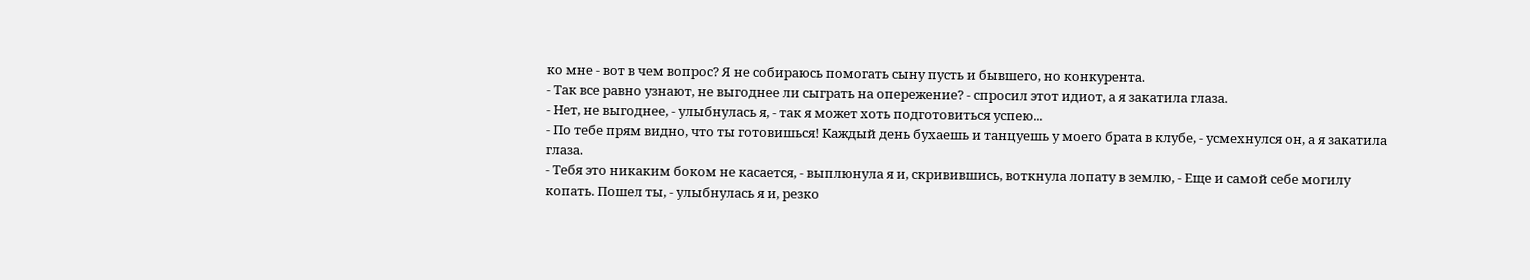ко мне - вот в чем вопрос? Я не собираюсь помогать сыну пусть и бывшего, но конкурента.
- Так все равно узнают, не выгоднее ли сыграть на опережение? - спросил этот идиот, а я закатила глаза.
- Нет, не выгоднее, - улыбнулась я, - так я может хоть подготовиться успею...
- По тебе прям видно, что ты готовишься! Каждый день бухаешь и танцуешь у моего брата в клубе, - усмехнулся он, а я закатила глаза.
- Тебя это никаким боком не касается, - выплюнула я и, скривившись, воткнула лопату в землю, - Еще и самой себе могилу копать. Пошел ты, - улыбнулась я и, резко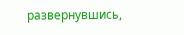развернувшись,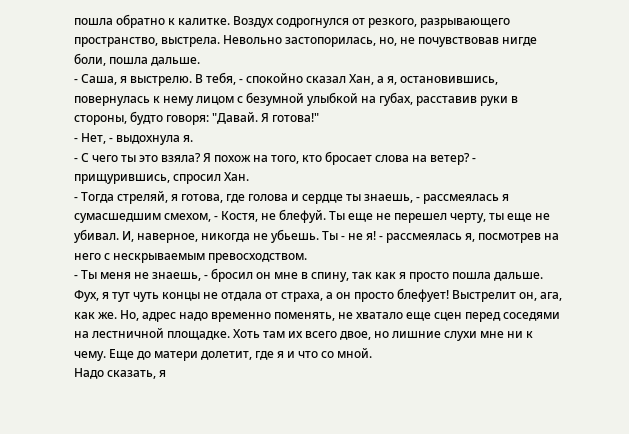пошла обратно к калитке. Воздух содрогнулся от резкого, разрывающего пространство, выстрела. Невольно застопорилась, но, не почувствовав нигде боли, пошла дальше.
- Саша, я выстрелю. В тебя, - спокойно сказал Хан, а я, остановившись, повернулась к нему лицом с безумной улыбкой на губах, расставив руки в стороны, будто говоря: "Давай. Я готова!"
- Нет, - выдохнула я.
- С чего ты это взяла? Я похож на того, кто бросает слова на ветер? - прищурившись, спросил Хан.
- Тогда стреляй, я готова, где голова и сердце ты знаешь, - рассмеялась я сумасшедшим смехом, - Костя, не блефуй. Ты еще не перешел черту, ты еще не убивал. И, наверное, никогда не убьешь. Ты - не я! - рассмеялась я, посмотрев на него с нескрываемым превосходством.
- Ты меня не знаешь, - бросил он мне в спину, так как я просто пошла дальше. Фух, я тут чуть концы не отдала от страха, а он просто блефует! Выстрелит он, ага, как же. Но, адрес надо временно поменять, не хватало еще сцен перед соседями на лестничной площадке. Хоть там их всего двое, но лишние слухи мне ни к чему. Еще до матери долетит, где я и что со мной.
Надо сказать, я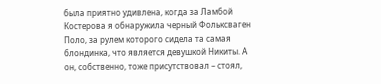была приятно удивлена, когда за Ламбой Костерова я обнаружила черный Фольксваген Поло, за рулем которого сидела та самая блондинка, что является девушкой Никиты. А он, собственно, тоже присутствовал – стоял,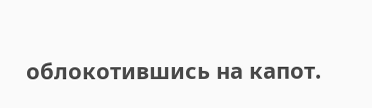облокотившись на капот.